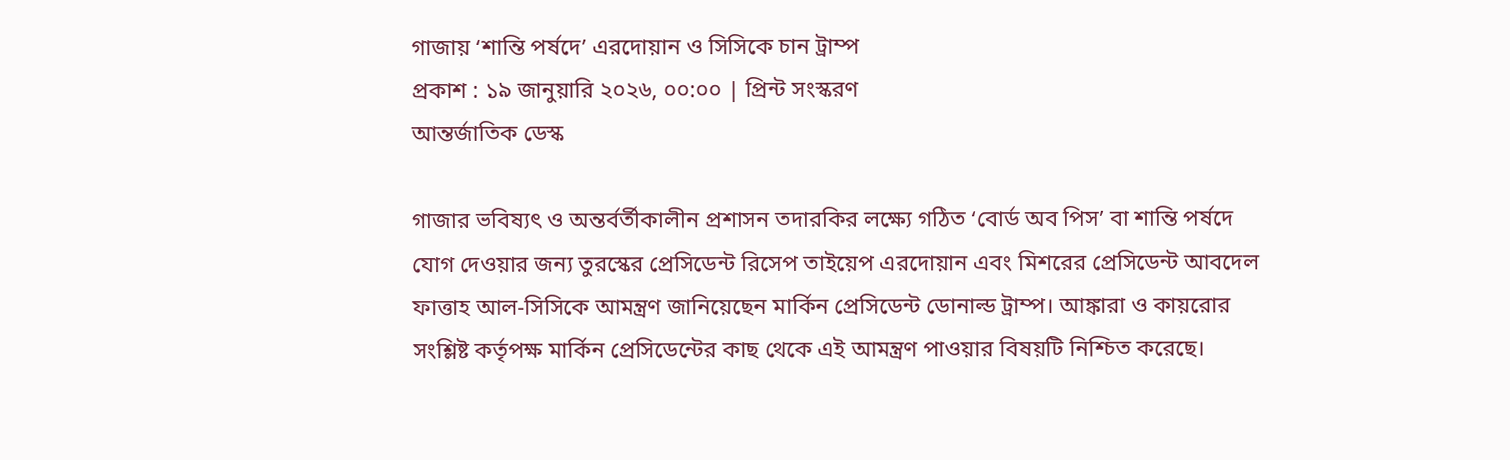গাজায় ‘শান্তি পর্ষদে’ এরদোয়ান ও সিসিকে চান ট্রাম্প
প্রকাশ : ১৯ জানুয়ারি ২০২৬, ০০:০০ | প্রিন্ট সংস্করণ
আন্তর্জাতিক ডেস্ক

গাজার ভবিষ্যৎ ও অন্তর্বর্তীকালীন প্রশাসন তদারকির লক্ষ্যে গঠিত ‘বোর্ড অব পিস’ বা শান্তি পর্ষদে যোগ দেওয়ার জন্য তুরস্কের প্রেসিডেন্ট রিসেপ তাইয়েপ এরদোয়ান এবং মিশরের প্রেসিডেন্ট আবদেল ফাত্তাহ আল-সিসিকে আমন্ত্রণ জানিয়েছেন মার্কিন প্রেসিডেন্ট ডোনাল্ড ট্রাম্প। আঙ্কারা ও কায়রোর সংশ্লিষ্ট কর্তৃপক্ষ মার্কিন প্রেসিডেন্টের কাছ থেকে এই আমন্ত্রণ পাওয়ার বিষয়টি নিশ্চিত করেছে।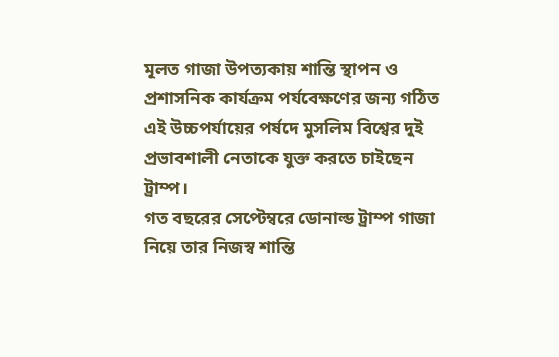মূলত গাজা উপত্যকায় শান্তি স্থাপন ও প্রশাসনিক কার্যক্রম পর্যবেক্ষণের জন্য গঠিত এই উচ্চপর্যায়ের পর্ষদে মুসলিম বিশ্বের দুই প্রভাবশালী নেতাকে যুক্ত করতে চাইছেন ট্রাম্প।
গত বছরের সেপ্টেম্বরে ডোনাল্ড ট্রাম্প গাজা নিয়ে তার নিজস্ব শান্তি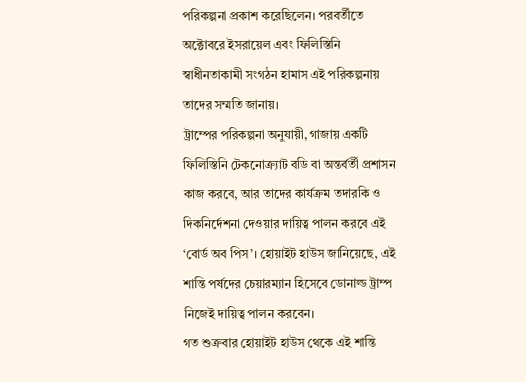পরিকল্পনা প্রকাশ করেছিলেন। পরবর্তীতে অক্টোবরে ইসরায়েল এবং ফিলিস্তিনি স্বাধীনতাকামী সংগঠন হামাস এই পরিকল্পনায় তাদের সম্মতি জানায়।
ট্রাম্পের পরিকল্পনা অনুযায়ী, গাজায় একটি ফিলিস্তিনি টেকনোক্র্যাট বডি বা অন্তর্বর্তী প্রশাসন কাজ করবে, আর তাদের কার্যক্রম তদারকি ও দিকনির্দেশনা দেওয়ার দায়িত্ব পালন করবে এই ‘বোর্ড অব পিস’। হোয়াইট হাউস জানিয়েছে, এই শান্তি পর্ষদের চেয়ারম্যান হিসেবে ডোনাল্ড ট্রাম্প নিজেই দায়িত্ব পালন করবেন।
গত শুক্রবার হোয়াইট হাউস থেকে এই শান্তি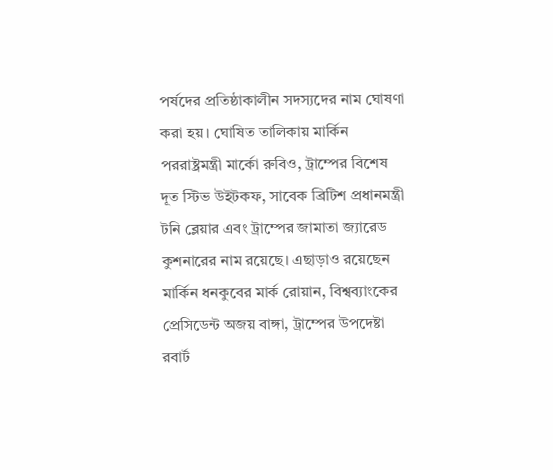পর্ষদের প্রতিষ্ঠাকালীন সদস্যদের নাম ঘোষণা করা হয়। ঘোষিত তালিকায় মার্কিন পররাষ্ট্রমন্ত্রী মার্কো রুবিও, ট্রাম্পের বিশেষ দূত স্টিভ উইটকফ, সাবেক ব্রিটিশ প্রধানমন্ত্রী টনি ব্লেয়ার এবং ট্রাম্পের জামাতা জ্যারেড কুশনারের নাম রয়েছে। এছাড়াও রয়েছেন মার্কিন ধনকুবের মার্ক রোয়ান, বিশ্বব্যাংকের প্রেসিডেন্ট অজয় বাঙ্গা, ট্রাম্পের উপদেষ্টা রবার্ট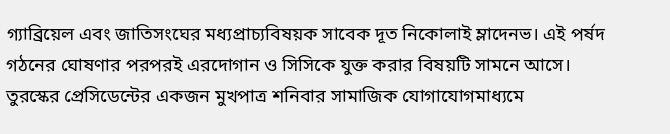গ্যাব্রিয়েল এবং জাতিসংঘের মধ্যপ্রাচ্যবিষয়ক সাবেক দূত নিকোলাই ম্লাদেনভ। এই পর্ষদ গঠনের ঘোষণার পরপরই এরদোগান ও সিসিকে যুক্ত করার বিষয়টি সামনে আসে।
তুরস্কের প্রেসিডেন্টের একজন মুখপাত্র শনিবার সামাজিক যোগাযোগমাধ্যমে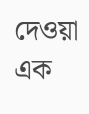দেওয়া এক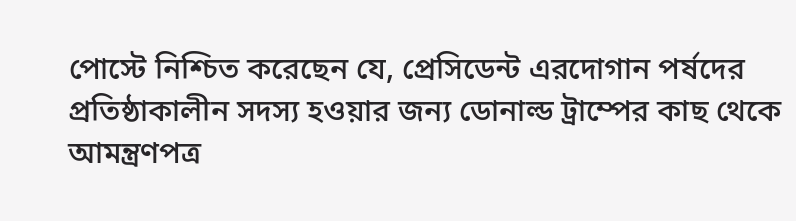পোস্টে নিশ্চিত করেছেন যে, প্রেসিডেন্ট এরদোগান পর্ষদের প্রতিষ্ঠাকালীন সদস্য হওয়ার জন্য ডোনাল্ড ট্রাম্পের কাছ থেকে আমন্ত্রণপত্র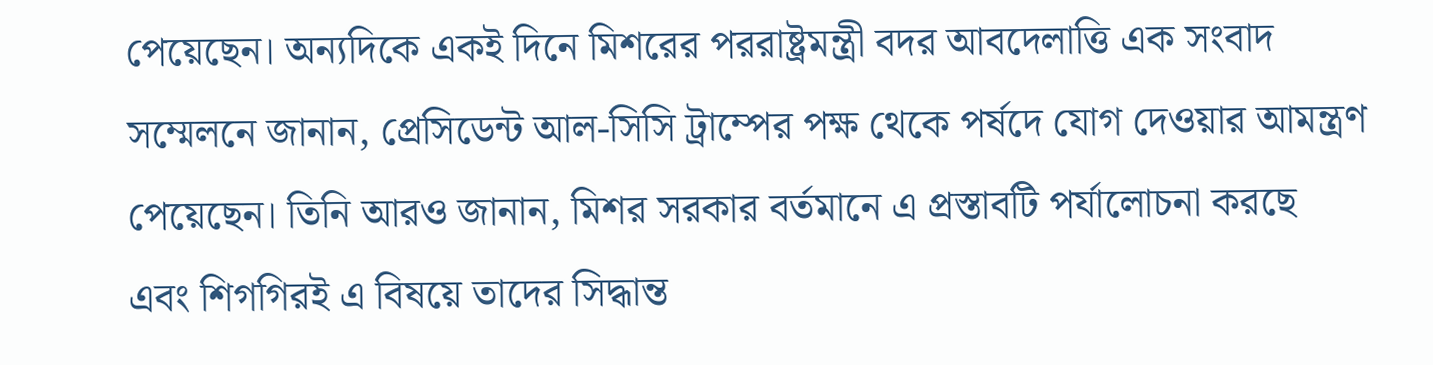পেয়েছেন। অন্যদিকে একই দিনে মিশরের পররাষ্ট্রমন্ত্রী বদর আবদেলাত্তি এক সংবাদ সম্মেলনে জানান, প্রেসিডেন্ট আল-সিসি ট্রাম্পের পক্ষ থেকে পর্ষদে যোগ দেওয়ার আমন্ত্রণ পেয়েছেন। তিনি আরও জানান, মিশর সরকার বর্তমানে এ প্রস্তাবটি পর্যালোচনা করছে এবং শিগগিরই এ বিষয়ে তাদের সিদ্ধান্ত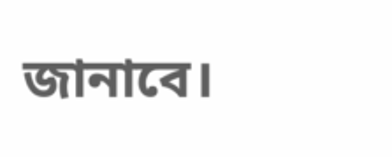জানাবে।